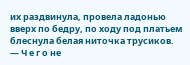их раздвинула, провела ладонью вверх по бедру, по ходу под платьем блеснула белая ниточка трусиков.
— Ч е г о не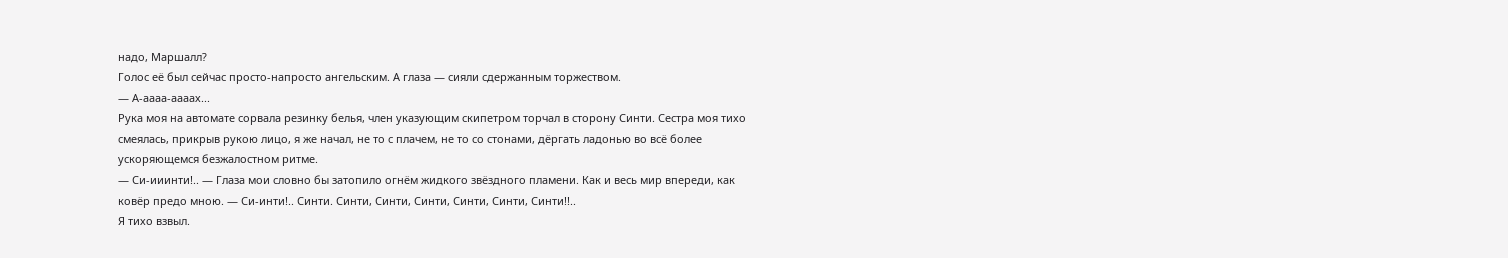надо, Маршалл?
Голос её был сейчас просто-напросто ангельским. А глаза — сияли сдержанным торжеством.
— А-аааа-аааах...
Рука моя на автомате сорвала резинку белья, член указующим скипетром торчал в сторону Синти. Сестра моя тихо смеялась, прикрыв рукою лицо, я же начал, не то с плачем, не то со стонами, дёргать ладонью во всё более ускоряющемся безжалостном ритме.
— Си-ииинти!.. — Глаза мои словно бы затопило огнём жидкого звёздного пламени. Как и весь мир впереди, как ковёр предо мною. — Си-инти!.. Синти. Синти, Синти, Синти, Синти, Синти, Синти!!..
Я тихо взвыл.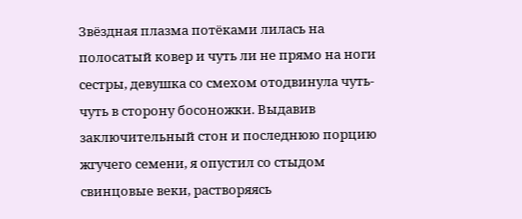Звёздная плазма потёками лилась на полосатый ковер и чуть ли не прямо на ноги сестры, девушка со смехом отодвинула чуть-чуть в сторону босоножки. Выдавив заключительный стон и последнюю порцию жгучего семени, я опустил со стыдом свинцовые веки, растворяясь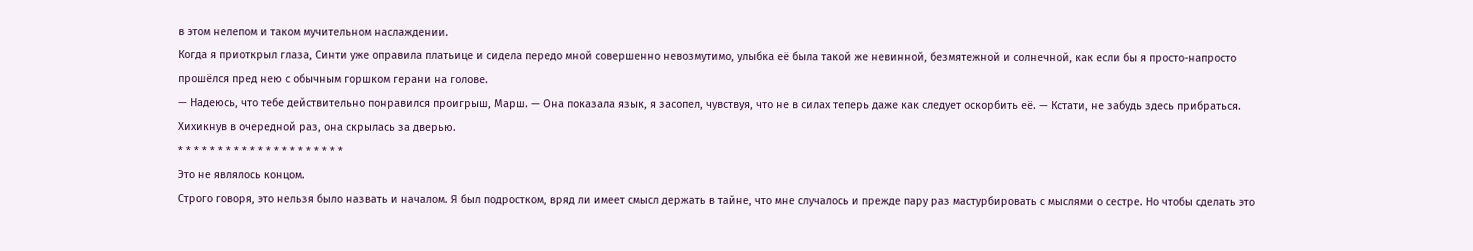в этом нелепом и таком мучительном наслаждении.
Когда я приоткрыл глаза, Синти уже оправила платьице и сидела передо мной совершенно невозмутимо, улыбка её была такой же невинной, безмятежной и солнечной, как если бы я просто-напросто прошёлся пред нею с обычным горшком герани на голове.
— Надеюсь, что тебе действительно понравился проигрыш, Марш. — Она показала язык, я засопел, чувствуя, что не в силах теперь даже как следует оскорбить её. — Кстати, не забудь здесь прибраться.
Хихикнув в очередной раз, она скрылась за дверью.
* * * * * * * * * * * * * * * * * * * * *
Это не являлось концом.
Строго говоря, это нельзя было назвать и началом. Я был подростком, вряд ли имеет смысл держать в тайне, что мне случалось и прежде пару раз мастурбировать с мыслями о сестре. Но чтобы сделать это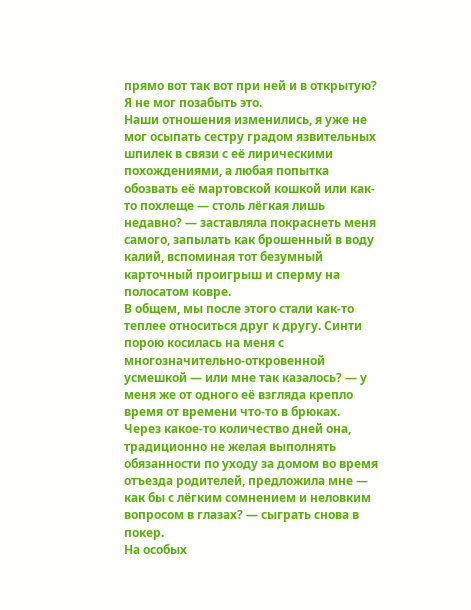прямо вот так вот при ней и в открытую?
Я не мог позабыть это.
Наши отношения изменились, я уже не мог осыпать сестру градом язвительных шпилек в связи с её лирическими похождениями, а любая попытка обозвать её мартовской кошкой или как-то похлеще — столь лёгкая лишь недавно? — заставляла покраснеть меня самого, запылать как брошенный в воду калий, вспоминая тот безумный карточный проигрыш и сперму на полосатом ковре.
В общем, мы после этого стали как-то теплее относиться друг к другу. Синти порою косилась на меня с многозначительно-откровенной усмешкой — или мне так казалось? — у меня же от одного её взгляда крепло время от времени что-то в брюках.
Через какое-то количество дней она, традиционно не желая выполнять обязанности по уходу за домом во время отъезда родителей, предложила мне — как бы с лёгким сомнением и неловким вопросом в глазах? — сыграть снова в покер.
На особых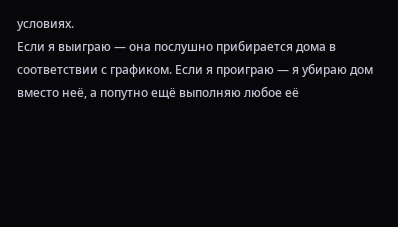условиях.
Если я выиграю — она послушно прибирается дома в соответствии с графиком. Если я проиграю — я убираю дом вместо неё, а попутно ещё выполняю любое её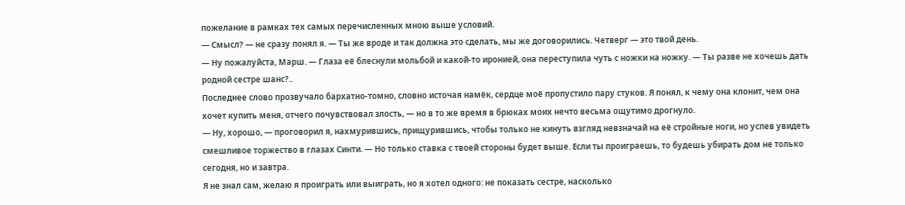пожелание в рамках тех самых перечисленных мною выше условий.
— Смысл? — не сразу понял я. — Ты же вроде и так должна это сделать, мы же договорились. Четверг — это твой день.
— Ну пожалуйста, Марш. — Глаза её блеснули мольбой и какой-то иронией, она переступила чуть с ножки на ножку. — Ты разве не хочешь дать родной сестре шанс?..
Последнее слово прозвучало бархатно-томно, словно источая намёк, сердце моё пропустило пару стуков. Я понял, к чему она клонит, чем она хочет купить меня, отчего почувствовал злость, — но в то же время в брюках моих нечто весьма ощутимо дрогнуло.
— Ну, хорошо, — проговорил я, нахмурившись, прищурившись, чтобы только не кинуть взгляд невзначай на её стройные ноги, но успев увидеть смешливое торжество в глазах Синти. — Но только ставка с твоей стороны будет выше. Если ты проиграешь, то будешь убирать дом не только сегодня, но и завтра.
Я не знал сам, желаю я проиграть или выиграть, но я хотел одного: не показать сестре, насколько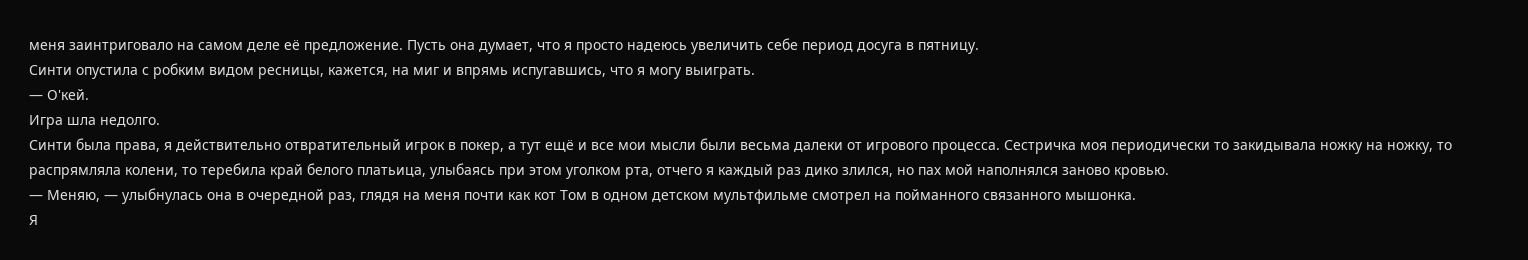меня заинтриговало на самом деле её предложение. Пусть она думает, что я просто надеюсь увеличить себе период досуга в пятницу.
Синти опустила с робким видом ресницы, кажется, на миг и впрямь испугавшись, что я могу выиграть.
— О'кей.
Игра шла недолго.
Синти была права, я действительно отвратительный игрок в покер, а тут ещё и все мои мысли были весьма далеки от игрового процесса. Сестричка моя периодически то закидывала ножку на ножку, то распрямляла колени, то теребила край белого платьица, улыбаясь при этом уголком рта, отчего я каждый раз дико злился, но пах мой наполнялся заново кровью.
— Меняю, — улыбнулась она в очередной раз, глядя на меня почти как кот Том в одном детском мультфильме смотрел на пойманного связанного мышонка.
Я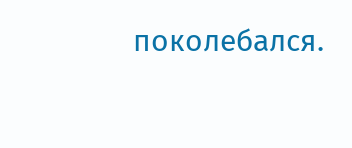поколебался.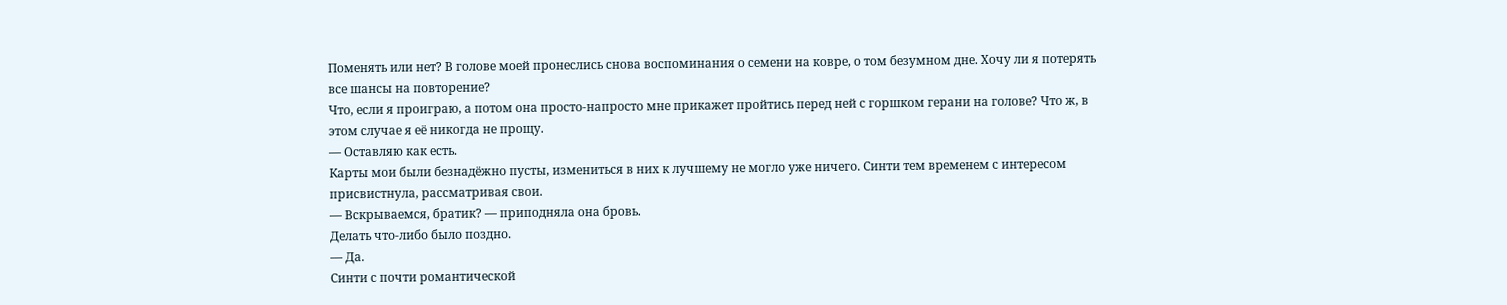Поменять или нет? В голове моей пронеслись снова воспоминания о семени на ковре, о том безумном дне. Хочу ли я потерять все шансы на повторение?
Что, если я проиграю, а потом она просто-напросто мне прикажет пройтись перед ней с горшком герани на голове? Что ж, в этом случае я её никогда не прощу.
— Оставляю как есть.
Карты мои были безнадёжно пусты, измениться в них к лучшему не могло уже ничего. Синти тем временем с интересом присвистнула, рассматривая свои.
— Вскрываемся, братик? — приподняла она бровь.
Делать что-либо было поздно.
— Да.
Синти с почти романтической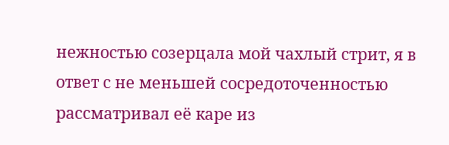нежностью созерцала мой чахлый стрит, я в ответ с не меньшей сосредоточенностью рассматривал её каре из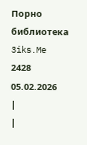Порно библиотека 3iks.Me
2428
05.02.2026
|
|